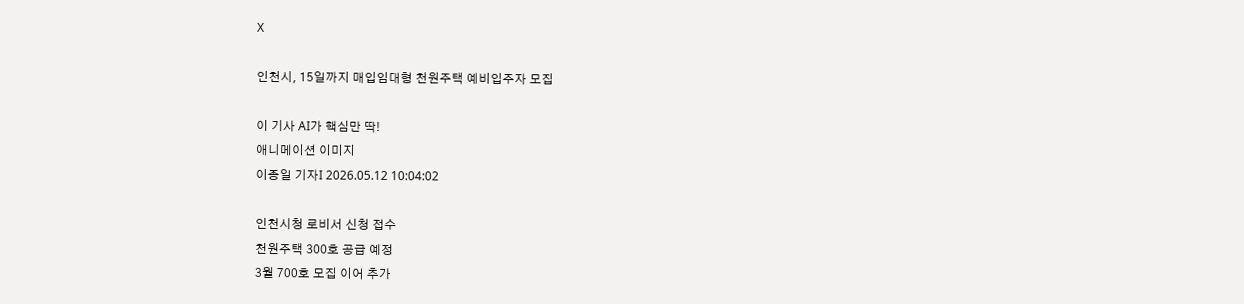X

인천시, 15일까지 매입임대형 천원주택 예비입주자 모집

이 기사 AI가 핵심만 딱!
애니메이션 이미지
이종일 기자I 2026.05.12 10:04:02

인천시청 로비서 신청 접수
천원주택 300호 공급 예정
3월 700호 모집 이어 추가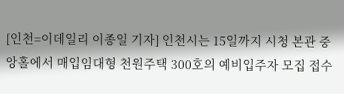[인천=이데일리 이종일 기자] 인천시는 15일까지 시청 본관 중앙홀에서 매입임대형 천원주택 300호의 예비입주자 모집 접수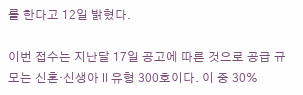를 한다고 12일 밝혔다.

이번 접수는 지난달 17일 공고에 따른 것으로 공급 규모는 신혼·신생아Ⅱ유형 300호이다. 이 중 30%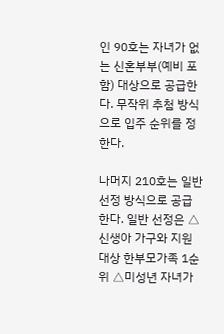인 90호는 자녀가 없는 신혼부부(예비 포함) 대상으로 공급한다. 무작위 추첨 방식으로 입주 순위를 정한다.

나머지 210호는 일반 선정 방식으로 공급한다. 일반 선정은 △신생아 가구와 지원 대상 한부모가족 1순위 △미성년 자녀가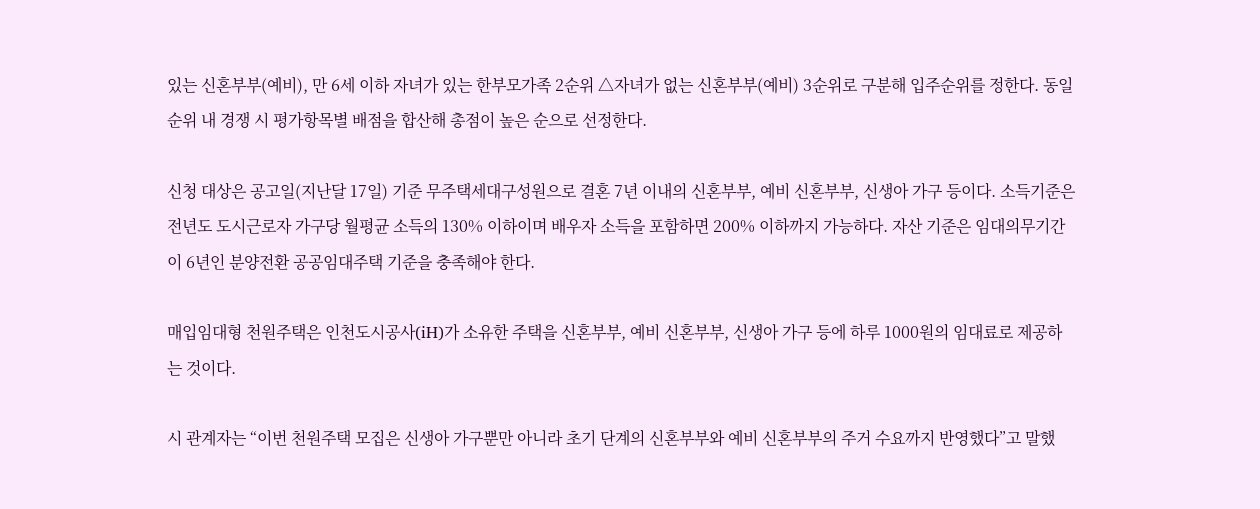있는 신혼부부(예비), 만 6세 이하 자녀가 있는 한부모가족 2순위 △자녀가 없는 신혼부부(예비) 3순위로 구분해 입주순위를 정한다. 동일 순위 내 경쟁 시 평가항목별 배점을 합산해 총점이 높은 순으로 선정한다.

신청 대상은 공고일(지난달 17일) 기준 무주택세대구성원으로 결혼 7년 이내의 신혼부부, 예비 신혼부부, 신생아 가구 등이다. 소득기준은 전년도 도시근로자 가구당 월평균 소득의 130% 이하이며 배우자 소득을 포함하면 200% 이하까지 가능하다. 자산 기준은 임대의무기간이 6년인 분양전환 공공임대주택 기준을 충족해야 한다.

매입임대형 천원주택은 인천도시공사(iH)가 소유한 주택을 신혼부부, 예비 신혼부부, 신생아 가구 등에 하루 1000원의 임대료로 제공하는 것이다.

시 관계자는 “이번 천원주택 모집은 신생아 가구뿐만 아니라 초기 단계의 신혼부부와 예비 신혼부부의 주거 수요까지 반영했다”고 말했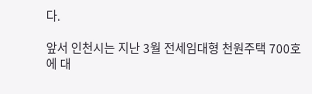다.

앞서 인천시는 지난 3월 전세임대형 천원주택 700호에 대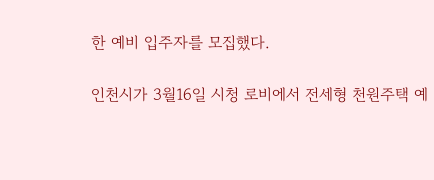한 예비 입주자를 모집했다.

인천시가 3월16일 시청 로비에서 전세형 천원주택 예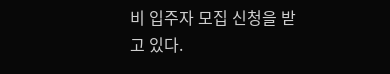비 입주자 모집 신청을 받고 있다.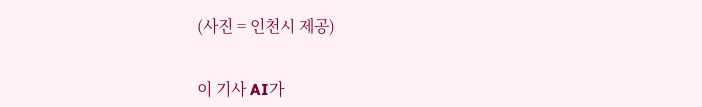(사진 = 인천시 제공)


이 기사 AI가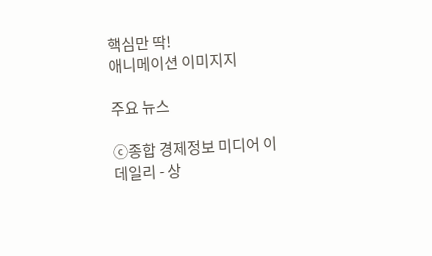핵심만 딱!
애니메이션 이미지지

주요 뉴스

ⓒ종합 경제정보 미디어 이데일리 - 상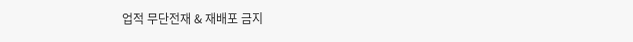업적 무단전재 & 재배포 금지